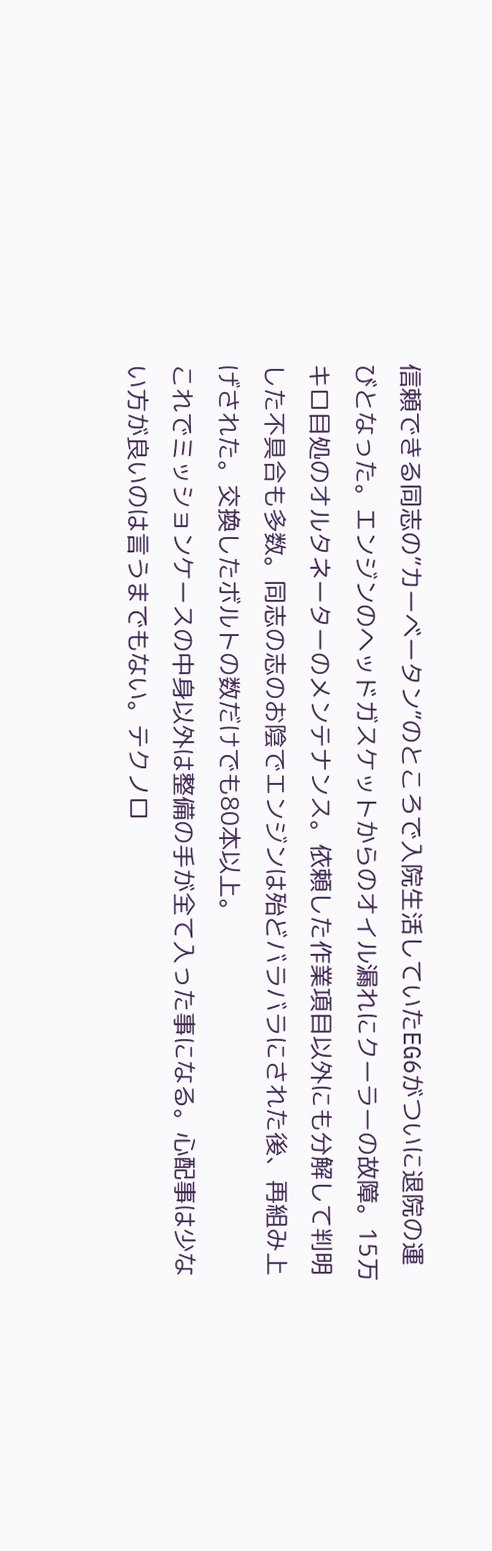信頼できる同志の”カーベータン”のところで入院生活していたEG6がついに退院の運びとなった。エンジンのヘッドガスケットからのオイル漏れにクーラーの故障。15万キロ目処のオルタネーターのメンテナンス。依頼した作業項目以外にも分解して判明した不具合も多数。同志の志のお陰でエンジンは殆どバラバラにされた後、再組み上げされた。交換したボルトの数だけでも80本以上。
これでミッションケースの中身以外は整備の手が全て入った事になる。心配事は少ない方が良いのは言うまでもない。テクノロ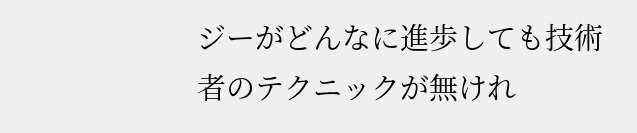ジーがどんなに進歩しても技術者のテクニックが無けれ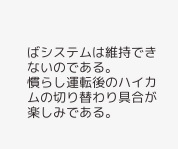ばシステムは維持できないのである。
慣らし運転後のハイカムの切り替わり具合が楽しみである。